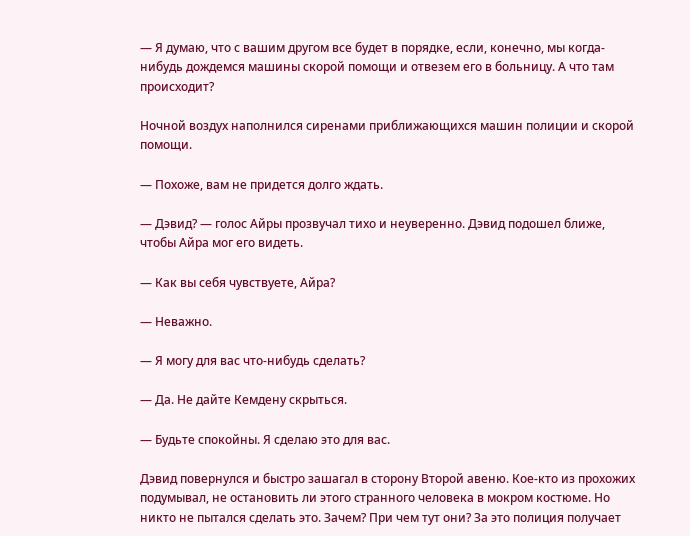— Я думаю, что с вашим другом все будет в порядке, если, конечно, мы когда-нибудь дождемся машины скорой помощи и отвезем его в больницу. А что там происходит?

Ночной воздух наполнился сиренами приближающихся машин полиции и скорой помощи.

— Похоже, вам не придется долго ждать.

— Дэвид? — голос Айры прозвучал тихо и неуверенно. Дэвид подошел ближе, чтобы Айра мог его видеть.

— Как вы себя чувствуете, Айра?

— Неважно.

— Я могу для вас что-нибудь сделать?

— Да. Не дайте Кемдену скрыться.

— Будьте спокойны. Я сделаю это для вас.

Дэвид повернулся и быстро зашагал в сторону Второй авеню. Кое-кто из прохожих подумывал, не остановить ли этого странного человека в мокром костюме. Но никто не пытался сделать это. Зачем? При чем тут они? За это полиция получает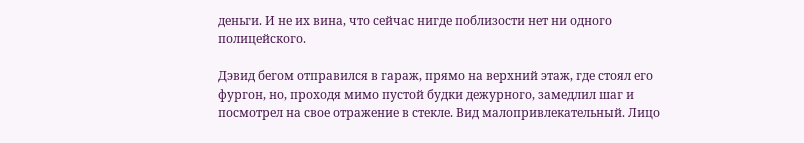деньги. И не их вина, что сейчас нигде поблизости нет ни одного полицейского.

Дэвид бегом отправился в гараж, прямо на верхний этаж, где стоял его фургон, но, проходя мимо пустой будки дежурного, замедлил шаг и посмотрел на свое отражение в стекле. Вид малопривлекательный. Лицо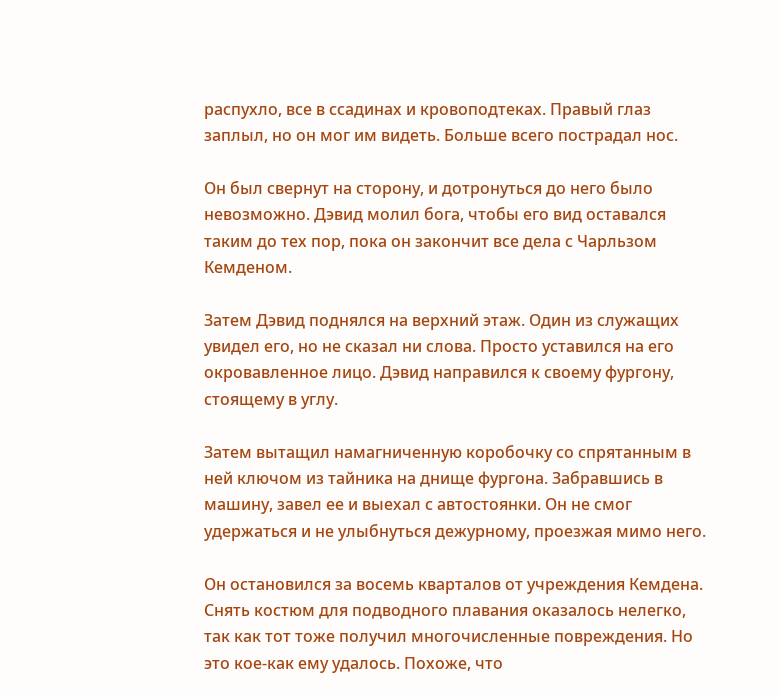распухло, все в ссадинах и кровоподтеках. Правый глаз заплыл, но он мог им видеть. Больше всего пострадал нос.

Он был свернут на сторону, и дотронуться до него было невозможно. Дэвид молил бога, чтобы его вид оставался таким до тех пор, пока он закончит все дела с Чарльзом Кемденом.

Затем Дэвид поднялся на верхний этаж. Один из служащих увидел его, но не сказал ни слова. Просто уставился на его окровавленное лицо. Дэвид направился к своему фургону, стоящему в углу.

Затем вытащил намагниченную коробочку со спрятанным в ней ключом из тайника на днище фургона. Забравшись в машину, завел ее и выехал с автостоянки. Он не смог удержаться и не улыбнуться дежурному, проезжая мимо него.

Он остановился за восемь кварталов от учреждения Кемдена. Снять костюм для подводного плавания оказалось нелегко, так как тот тоже получил многочисленные повреждения. Но это кое-как ему удалось. Похоже, что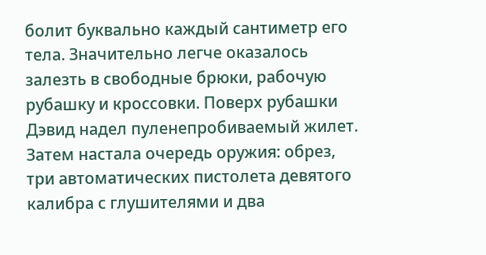болит буквально каждый сантиметр его тела. Значительно легче оказалось залезть в свободные брюки, рабочую рубашку и кроссовки. Поверх рубашки Дэвид надел пуленепробиваемый жилет. Затем настала очередь оружия: обрез, три автоматических пистолета девятого калибра с глушителями и два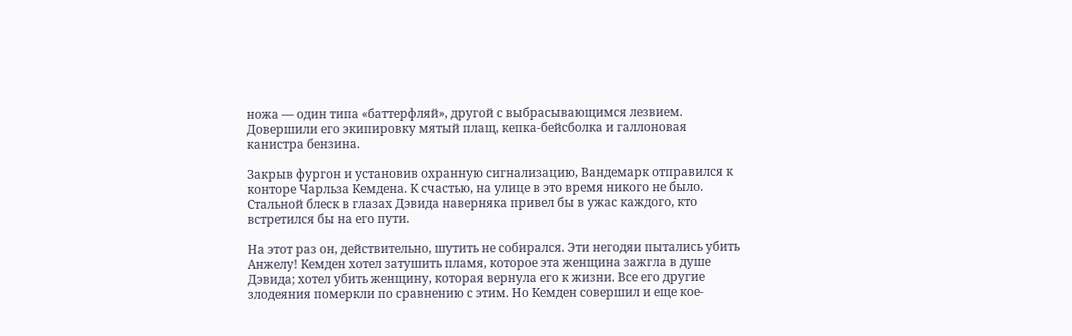ножа — один типа «баттерфляй», другой с выбрасывающимся лезвием. Довершили его экипировку мятый плащ, кепка-бейсболка и галлоновая канистра бензина.

Закрыв фургон и установив охранную сигнализацию, Вандемарк отправился к конторе Чарльза Кемдена. К счастью, на улице в это время никого не было. Стальной блеск в глазах Дэвида наверняка привел бы в ужас каждого, кто встретился бы на его пути.

На этот раз он, действительно, шутить не собирался. Эти негодяи пытались убить Анжелу! Кемден хотел затушить пламя, которое эта женщина зажгла в душе Дэвида; хотел убить женщину, которая вернула его к жизни. Все его другие злодеяния померкли по сравнению с этим. Но Кемден совершил и еще кое-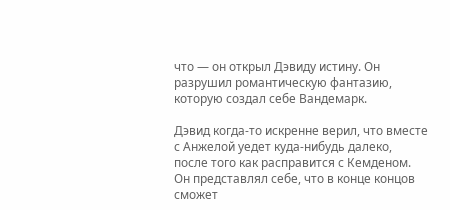что — он открыл Дэвиду истину. Он разрушил романтическую фантазию, которую создал себе Вандемарк.

Дэвид когда-то искренне верил, что вместе с Анжелой уедет куда-нибудь далеко, после того как расправится с Кемденом. Он представлял себе, что в конце концов сможет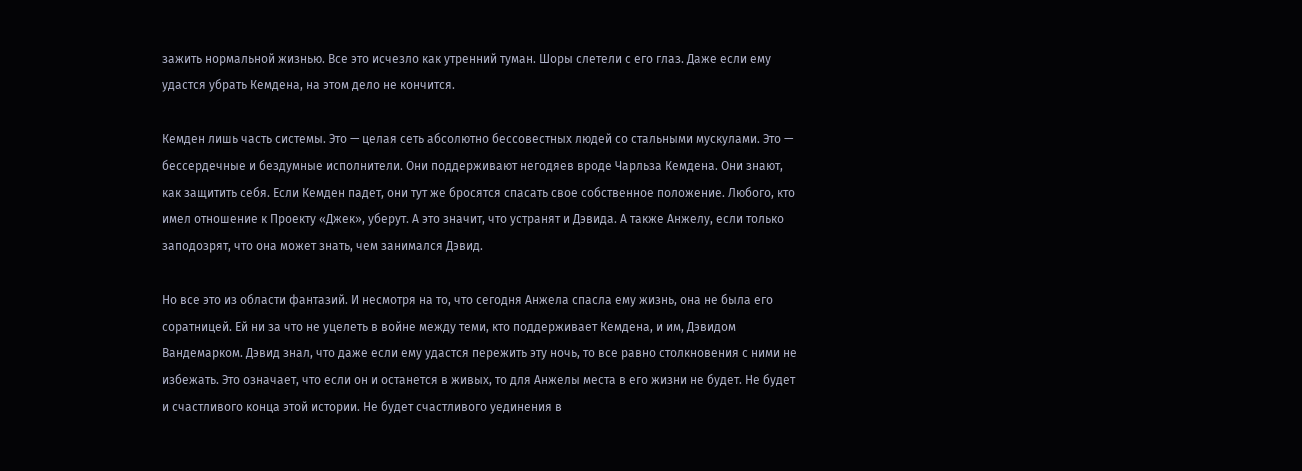зажить нормальной жизнью. Все это исчезло как утренний туман. Шоры слетели с его глаз. Даже если ему удастся убрать Кемдена, на этом дело не кончится.

Кемден лишь часть системы. Это — целая сеть абсолютно бессовестных людей со стальными мускулами. Это — бессердечные и бездумные исполнители. Они поддерживают негодяев вроде Чарльза Кемдена. Они знают, как защитить себя. Если Кемден падет, они тут же бросятся спасать свое собственное положение. Любого, кто имел отношение к Проекту «Джек», уберут. А это значит, что устранят и Дэвида. А также Анжелу, если только заподозрят, что она может знать, чем занимался Дэвид.

Но все это из области фантазий. И несмотря на то, что сегодня Анжела спасла ему жизнь, она не была его соратницей. Ей ни за что не уцелеть в войне между теми, кто поддерживает Кемдена, и им, Дэвидом Вандемарком. Дэвид знал, что даже если ему удастся пережить эту ночь, то все равно столкновения с ними не избежать. Это означает, что если он и останется в живых, то для Анжелы места в его жизни не будет. Не будет и счастливого конца этой истории. Не будет счастливого уединения в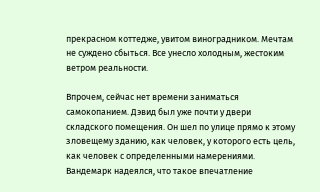прекрасном коттедже, увитом виноградником. Мечтам не суждено сбыться. Все унесло холодным, жестоким ветром реальности.

Впрочем, сейчас нет времени заниматься самокопанием. Дэвид был уже почти у двери складского помещения. Он шел по улице прямо к этому зловещему зданию, как человек, у которого есть цель, как человек с определенными намерениями. Вандемарк надеялся, что такое впечатление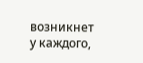возникнет у каждого,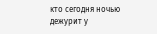кто сегодня ночью дежурит у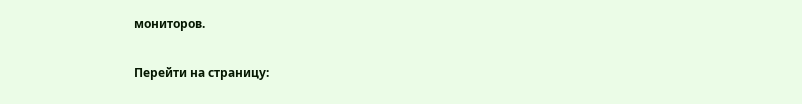мониторов.

Перейти на страницу: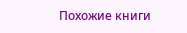Похожие книги